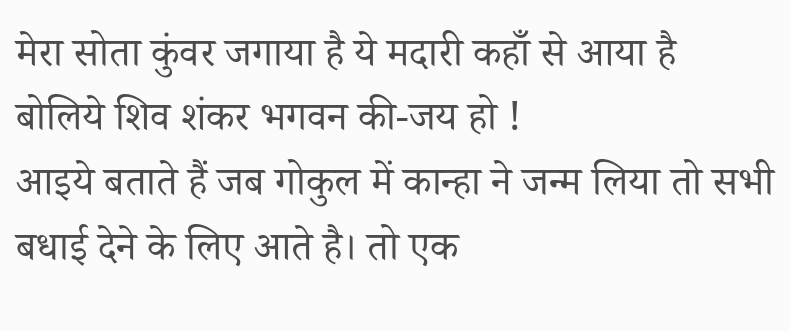मेरा सोता कुंवर जगाया है ये मदारी कहाँ से आया है
बोलिये शिव शंकर भगवन की-जय हो !
आइये बताते हैं जब गोकुल में कान्हा ने जन्म लिया तो सभी बधाई देने के लिए आते है। तो एक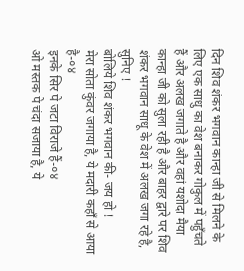दिन शिव शंकर भगवान कान्हा जी से मिलने के लिए एक साधु का वेश बनाकर गोकुल में पहुँचते हैं और अलख जगाते है और वहां यशोदा मैया कान्हा जी को सुला रही है और बाहर द्वारे पर शिव शंकर भगवान साधू के वेश में अलख जगा रहे है, सुनिए !
बोलिये शिव शंकर भगवान की- जय हो !
मेरा सोता कुंवर जगाया है, ये मदारी कहाँ से आया है-०४
इनके सिर पे जटा विराजे हैं-०४
ओ मस्तक पे चंदा सजाया है, ये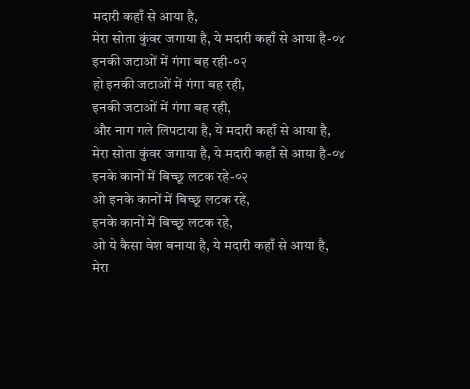मदारी कहाँ से आया है,
मेरा सोता कुंवर जगाया है, ये मदारी कहाँ से आया है-०४
इनकी जटाओं में गंगा बह रही-०२
हो इनकी जटाओं में गंगा बह रही,
इनकी जटाओं में गंगा बह रही,
और नाग गले लिपटाया है, ये मदारी कहाँ से आया है,
मेरा सोता कुंवर जगाया है, ये मदारी कहाँ से आया है-०४
इनके कानों में बिच्छू लटक रहे-०२
ओ इनके कानों में बिच्छू लटक रहे,
इनके कानों में बिच्छू लटक रहे,
ओ ये कैसा वेश बनाया है, ये मदारी कहाँ से आया है,
मेरा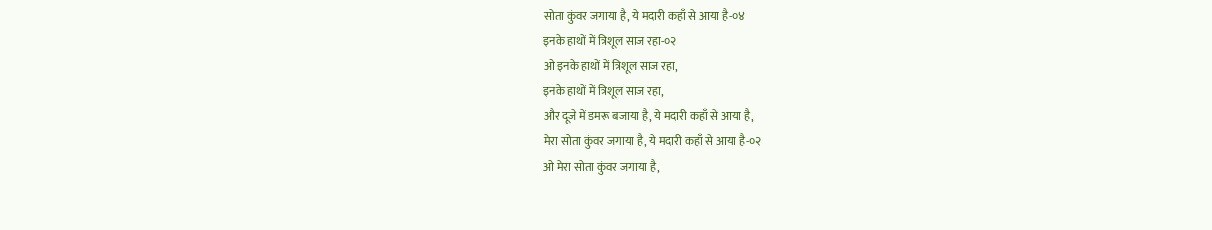सोता कुंवर जगाया है, ये मदारी कहाँ से आया है-०४
इनके हाथों में त्रिशूल साज रहा-०२
ओ इनके हाथों में त्रिशूल साज रहा,
इनके हाथों में त्रिशूल साज रहा,
और दूजे में डमरू बजाया है, ये मदारी कहाँ से आया है,
मेरा सोता कुंवर जगाया है, ये मदारी कहाँ से आया है-०२
ओ मेरा सोता कुंवर जगाया है,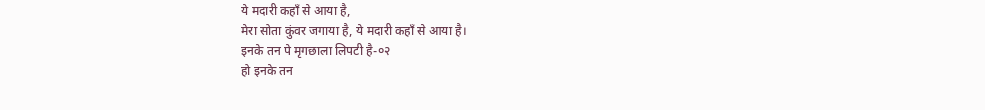ये मदारी कहाँ से आया है,
मेरा सोता कुंवर जगाया है, ये मदारी कहाँ से आया है।
इनके तन पे मृगछाला लिपटी है-०२
हो इनके तन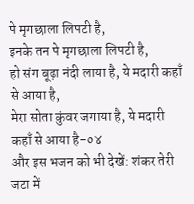पे मृगछाला लिपटी है,
इनके तन पे मृगछाला लिपटी है,
हो संग बूढ़ा नंदी लाया है, ये मदारी कहाँ से आया है,
मेरा सोता कुंवर जगाया है, ये मदारी कहाँ से आया है-०४
और इस भजन को भी देखें: शंकर तेरी जटा में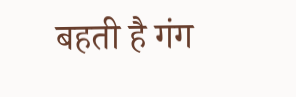बहती है गंग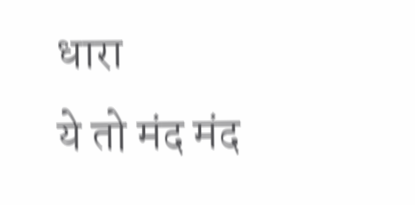धारा
ये तो मंद मंद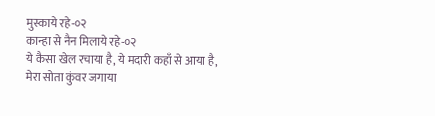मुस्काये रहे-०२
कान्हा से नैन मिलाये रहे-०२
ये कैसा खेल रचाया है, ये मदारी कहाँ से आया है,
मेरा सोता कुंवर जगाया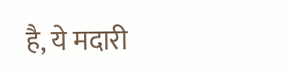है, ये मदारी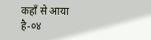कहाँ से आया है-०४